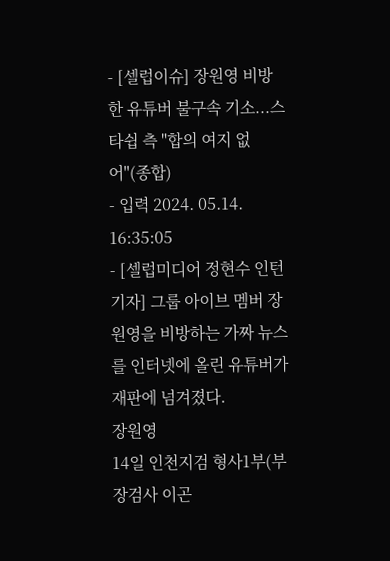- [셀럽이슈] 장원영 비방한 유튜버 불구속 기소...스타쉽 측 "합의 여지 없어"(종합)
- 입력 2024. 05.14. 16:35:05
- [셀럽미디어 정현수 인턴기자] 그룹 아이브 멤버 장원영을 비방하는 가짜 뉴스를 인터넷에 올린 유튜버가 재판에 넘겨졌다.
장원영
14일 인천지검 형사1부(부장검사 이곤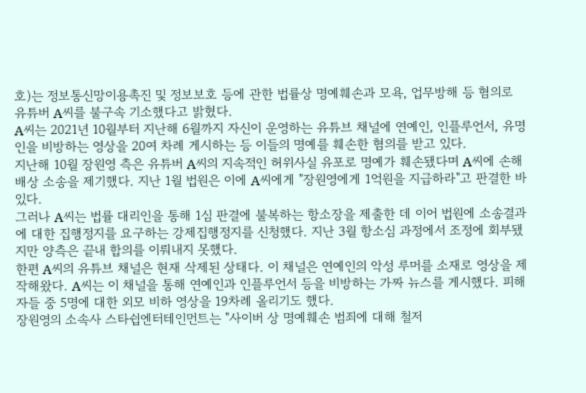호)는 정보통신망이용촉진 및 정보보호 등에 관한 법률상 명예훼손과 모욕, 업무방해 등 혐의로 유튜버 A씨를 불구속 기소했다고 밝혔다.
A씨는 2021년 10월부터 지난해 6월까지 자신이 운영하는 유튜브 채널에 연예인, 인플루언서, 유명인을 비방하는 영상을 20여 차례 게시하는 등 이들의 명예를 훼손한 혐의를 받고 있다.
지난해 10월 장원영 측은 유튜버 A씨의 지속적인 허위사실 유포로 명예가 훼손됐다며 A씨에 손해배상 소송을 제기했다. 지난 1월 법원은 이에 A씨에게 "장원영에게 1억원을 지급하라"고 판결한 바 있다.
그러나 A씨는 법률 대리인을 통해 1심 판결에 불복하는 항소장을 제출한 데 이어 법원에 소송결과에 대한 집행정지를 요구하는 강제집행정지를 신청했다. 지난 3월 항소심 과정에서 조정에 회부됐지만 양측은 끝내 합의를 이뤄내지 못했다.
한편 A씨의 유튜브 채널은 현재 삭제된 상태다. 이 채널은 연예인의 악성 루머를 소재로 영상을 제작해왔다. A씨는 이 채널을 통해 연예인과 인플루언서 등을 비방하는 가짜 뉴스를 게시했다. 피해자들 중 5명에 대한 외모 비하 영상을 19차례 올리기도 했다.
장원영의 소속사 스타쉽엔터테인먼트는 "사이버 상 명예훼손 범죄에 대해 철저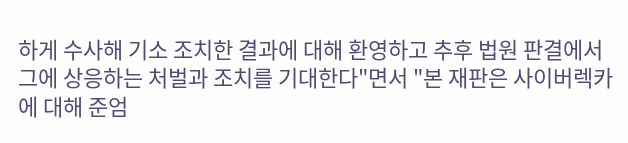하게 수사해 기소 조치한 결과에 대해 환영하고 추후 법원 판결에서 그에 상응하는 처벌과 조치를 기대한다"면서 "본 재판은 사이버렉카에 대해 준엄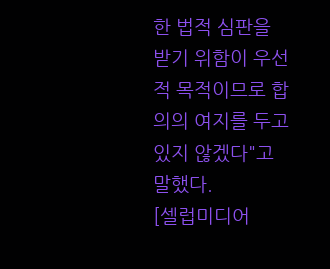한 법적 심판을 받기 위함이 우선적 목적이므로 합의의 여지를 두고 있지 않겠다"고 말했다.
[셀럽미디어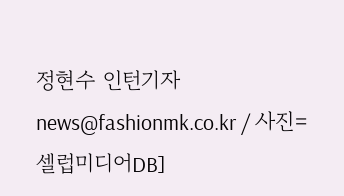정현수 인턴기자 news@fashionmk.co.kr / 사진=셀럽미디어DB]